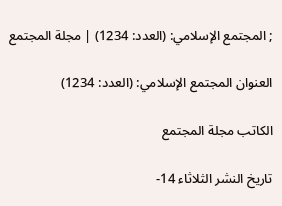; المجتمع الإسلامي: (العدد: 1234) | مجلة المجتمع

العنوان المجتمع الإسلامي: (العدد: 1234)

الكاتب مجلة المجتمع

تاريخ النشر الثلاثاء 14-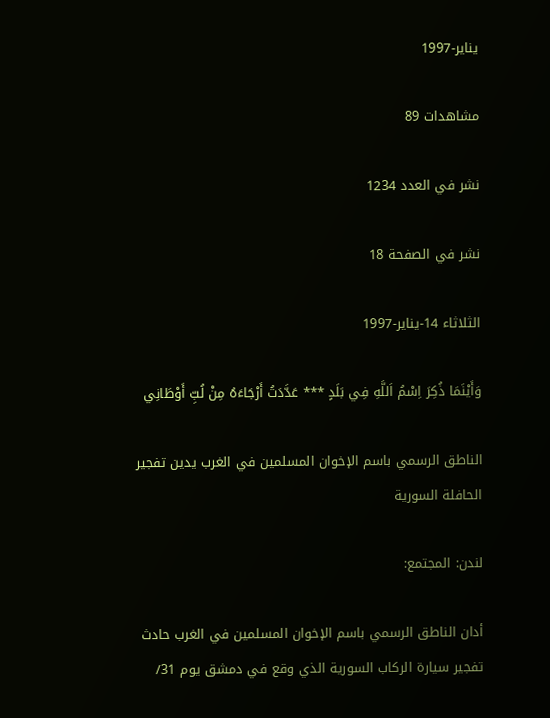يناير-1997

مشاهدات 89

نشر في العدد 1234

نشر في الصفحة 18

الثلاثاء 14-يناير-1997

وَأَيْنَمَا ذُكِرَ اِسْمُ اَللَّهِ فِي بَلَدٍ *** عَدَّدَتُ أَرْجَاءَهُ مِنْ لُبِّ أَوْطَانِي

الناطق الرسمي باسم الإخوان المسلمين في الغرب يدين تفجير الحافلة السورية

لندن: المجتمع:

أدان الناطق الرسمي باسم الإخوان المسلمين في الغرب حادث تفجير سيارة الركاب السورية الذي وقع في دمشق يوم 31/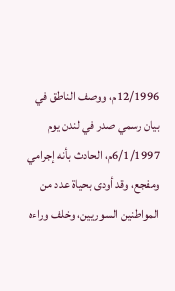12/1996م، ووصف الناطق في بيان رسمي صدر في لندن يوم 6/1/1997م، الحادث بأنه إجرامي ومفجع، وقد أودى بحياة عدد من المواطنين السوريين، وخلف وراءه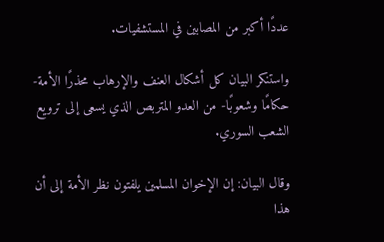عددًا أكبر من المصابين في المستشفيات.

واستنكر البيان كل أشكال العنف والإرهاب محذرًا الأمة- حكامًا وشعوبًا- من العدو المتربص الذي يسعى إلى ترويع الشعب السوري.

وقال البيان: إن الإخوان المسلمين يلفتون نظر الأمة إلى أن هذا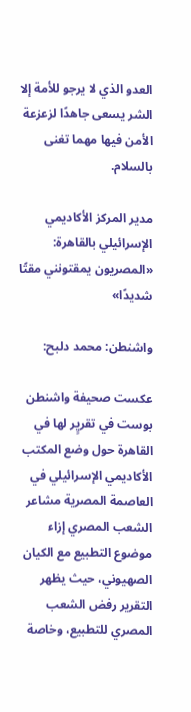العدو الذي لا يرجو للأمة إلا الشر يسعى جاهدًا لزعزعة الأمن فيها مهما تغنى بالسلام.

مدير المركز الأكاديمي الإسرائيلي بالقاهرة: «المصريون يمقتونني مقتًا شديدًا»

واشنطن: محمد دلبح:

عکست صحيفة واشنطن بوست في تقريٍر لها في القاهرة حول وضع المكتب الأكاديمي الإسرائيلي في العاصمة المصرية مشاعر الشعب المصري إزاء موضوع التطبيع مع الكيان الصهيوني، حيث يظهر التقرير رفض الشعب المصري للتطبيع، وخاصة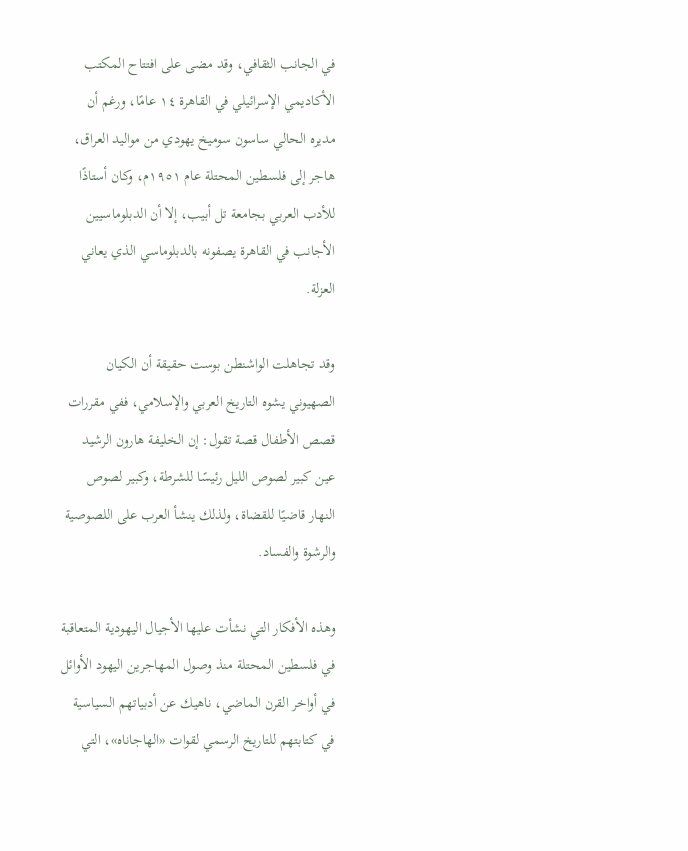في الجانب الثقافي، وقد مضى على افتتاح المكتب الأكاديمي الإسرائيلي في القاهرة ١٤ عامًا، ورغم أن مديره الحالي ساسون سومیخ يهودي من مواليد العراق، هاجر إلى فلسطين المحتلة عام ١٩٥١م، وكان أستاذًا للأدب العربي بجامعة تل أبيب، إلا أن الدبلوماسيين الأجانب في القاهرة يصفونه بالدبلوماسي الذي يعاني العزلة.

وقد تجاهلت الواشنطن بوست حقيقة أن الكيان الصهيوني يشوه التاريخ العربي والإسلامي، ففي مقررات قصص الأطفال قصة تقول: إن الخليفة هارون الرشيد عين كبير لصوص الليل رئيسًا للشرطة، وكبير لصوص النهار قاضيًا للقضاة، ولذلك ينشأ العرب على اللصوصية والرشوة والفساد.

وهذه الأفكار التي نشأت عليها الأجيال اليهودية المتعاقبة في فلسطين المحتلة منذ وصول المهاجرين اليهود الأوائل في أواخر القرن الماضي، ناهيك عن أدبياتهم السياسية في كتابتهم للتاريخ الرسمي لقوات «الهاجاناه»، التي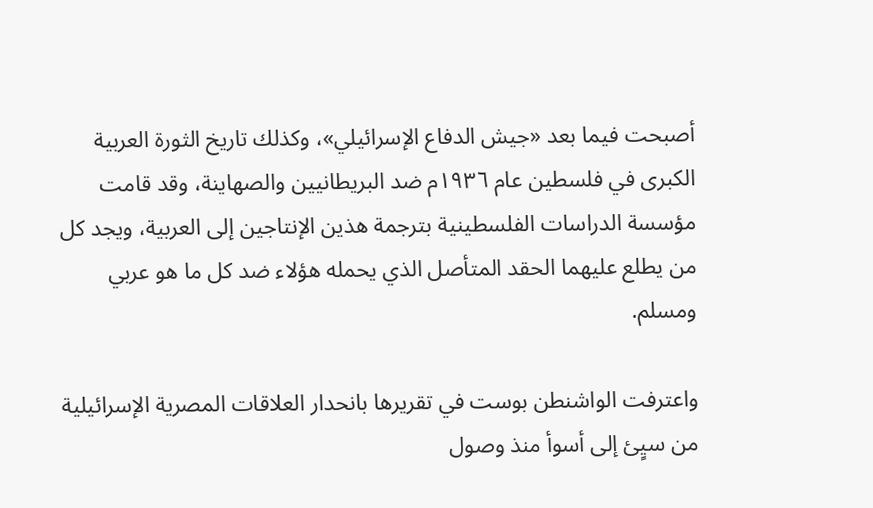أصبحت فيما بعد «جيش الدفاع الإسرائيلي»، وكذلك تاريخ الثورة العربية الكبرى في فلسطين عام ١٩٣٦م ضد البريطانيين والصهاينة، وقد قامت مؤسسة الدراسات الفلسطينية بترجمة هذين الإنتاجين إلى العربية، ويجد كل من يطلع عليهما الحقد المتأصل الذي يحمله هؤلاء ضد كل ما هو عربي ومسلم.

واعترفت الواشنطن بوست في تقريرها بانحدار العلاقات المصرية الإسرائيلية من سيٍئ إلى أسوأ منذ وصول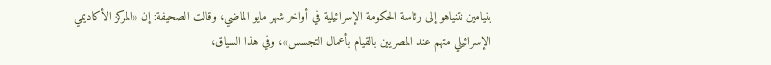بنيامين نتنياهو إلى رئاسة الحكومة الإسرائيلية في أواخر شهر مايو الماضي، وقالت الصحيفة: إن «المركز الأكاديمي الإسرائيلي متهم عند المصريين بالقيام بأعمال التجسس»، وفي هذا السياق،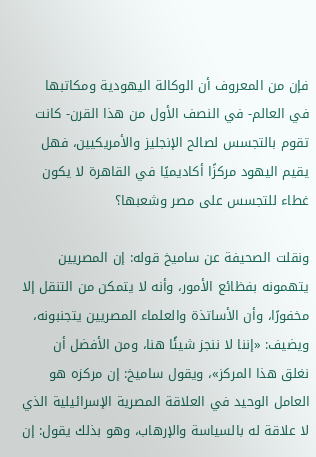فإن من المعروف أن الوكالة اليهودية ومكاتبها في العالم- في النصف الأول من هذا القرن- كانت تقوم بالتجسس لصالح الإنجليز والأمريكيين، فهل يقيم اليهود مركزًا أكاديميًا في القاهرة لا يكون غطاء للتجسس على مصر وشعبها؟

ونقلت الصحيفة عن ساميخ قوله: إن المصريين يتهمونه بفظائع الأمور، وأنه لا يتمكن من التنقل إلا مخفورًا، وأن الأساتذة والعلماء المصريين يتجنبونه، ويضيف: «إننا لا ننجز شيئًا هنا، ومن الأفضل أن نغلق هذا المركز»، ويقول ساميخ: إن مركزه هو العامل الوحيد في العلاقة المصرية الإسرائيلية الذي لا علاقة له بالسياسة والإرهاب، وهو بذلك يقول: إن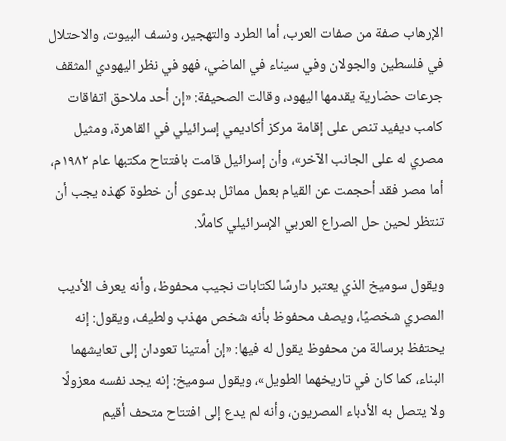الإرهاب صفة من صفات العرب، أما الطرد والتهجير، ونسف البيوت، والاحتلال في فلسطين والجولان وفي سيناء في الماضي، فهو في نظر اليهودي المثقف جرعات حضارية يقدمها اليهود، وقالت الصحيفة: «إن أحد ملاحق اتفاقات كامب ديفيد تنص على إقامة مركز أكاديمي إسرائيلي في القاهرة، ومثيل مصري له على الجانب الآخر»، وأن إسرائيل قامت بافتتاح مكتبها عام ۱۹۸۲م، أما مصر فقد أحجمت عن القيام بعمل مماثل بدعوى أن خطوة كهذه يجب أن تنتظر لحين حل الصراع العربي الإسرائيلي كاملًا.

ويقول سوميخ الذي يعتبر دارسًا لكتابات نجيب محفوظ، وأنه يعرف الأديب المصري شخصيًا، ويصف محفوظ بأنه شخص مهذب ولطيف، ويقول: إنه يحتفظ برسالة من محفوظ يقول له فيها: «إن أمتينا تعودان إلى تعايشهما البناء، كما كان في تاريخهما الطويل»، ويقول سوميخ: إنه يجد نفسه معزولًا ولا يتصل به الأدباء المصريون، وأنه لم يدع إلى افتتاح متحف أقيم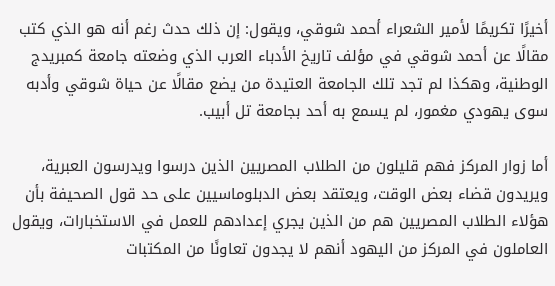أخيرًا تكريمًا لأمير الشعراء أحمد شوقي، ويقول: إن ذلك حدث رغم أنه هو الذي كتب مقالًا عن أحمد شوقي في مؤلف تاريخ الأدباء العرب الذي وضعته جامعة كمبريدج الوطنية، وهكذا لم تجد تلك الجامعة العتيدة من يضع مقالًا عن حياة شوقي وأدبه سوى يهودي مغمور، لم يسمع به أحد بجامعة تل أبيب.

أما زوار المركز فهم قليلون من الطلاب المصريين الذين درسوا ويدرسون العبرية، ويريدون قضاء بعض الوقت، ويعتقد بعض الدبلوماسيين على حد قول الصحيفة بأن هؤلاء الطلاب المصريين هم من الذين يجري إعدادهم للعمل في الاستخبارات، ويقول العاملون في المركز من اليهود أنهم لا يجدون تعاونًا من المكتبات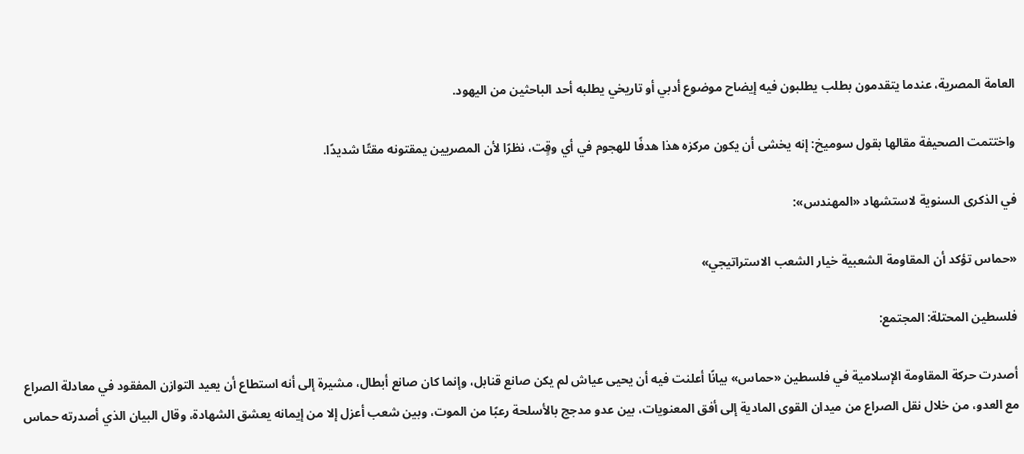العامة المصرية، عندما يتقدمون بطلب يطلبون فيه إيضاح موضوع أدبي أو تاريخي يطلبه أحد الباحثين من اليهود.

واختتمت الصحيفة مقالها بقول سوميخ: إنه يخشى أن يكون مركزه هذا هدفًا للهجوم في أي وقٍت، نظرًا لأن المصريين يمقتونه مقتًا شديدًا.

في الذكرى السنوية لاستشهاد «المهندس»:

«حماس تؤكد أن المقاومة الشعبية خيار الشعب الاستراتيجي»

فلسطين المحتلة: المجتمع:

أصدرت حركة المقاومة الإسلامية في فلسطين «حماس» بيانًا أعلنت فيه أن يحيى عياش لم يكن صانع قنابل، وإنما كان صانع أبطال، مشيرة إلى أنه استطاع أن يعيد التوازن المفقود في معادلة الصراع مع العدو، من خلال نقل الصراع من ميدان القوى المادية إلى أفق المعنويات، بين عدو مدجج بالأسلحة رعبًا من الموت، وبين شعب أعزل إلا من إيمانه يعشق الشهادة، وقال البيان الذي أصدرته حماس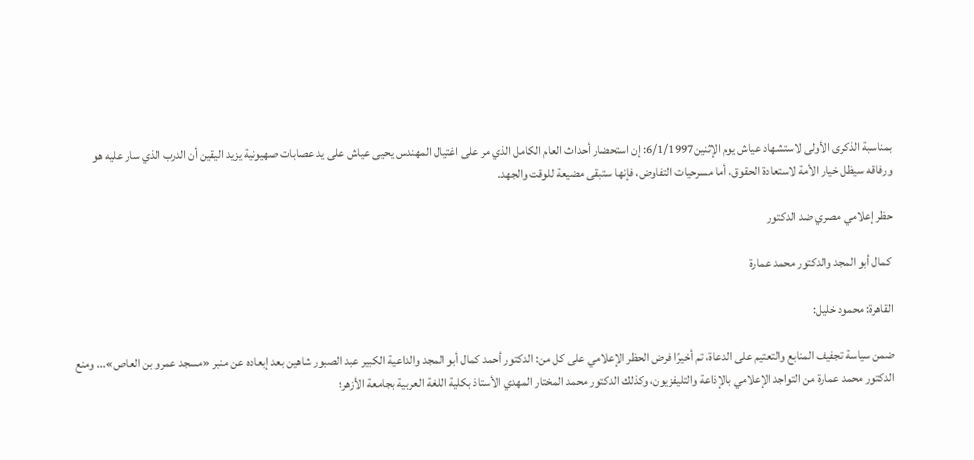بمناسبة الذكرى الأولى لاستشهاد عياش يوم الإثنين6/1/1997: إن استحضار أحداث العام الكامل الذي مر على اغتيال المهندس يحيى عياش على يد عصابات صهيونية يزيد اليقين أن الدرب الذي سار عليه هو ورفاقه سيظل خيار الأمة لاستعادة الحقوق، أما مسرحيات التفاوض، فإنها ستبقى مضيعة للوقت والجهد.

حظر إعلامي مصري ضد الدكتور

 كمال أبو المجد والدكتور محمد عمارة

القاهرة: محمود خليل:

ضمن سياسة تجفيف المنابع والتعتيم على الدعاة، تم أخيرًا فرض الحظر الإعلامي على كل من: الدكتور أحمد كمال أبو المجد والداعية الكبير عبد الصبور شاهين بعد إبعاده عن منبر «مسجد عمرو بن العاص»... ومنع الدكتور محمد عمارة من التواجد الإعلامي بالإذاعة والتليفزيون، وكذلك الدكتور محمد المختار المهدي الأستاذ بكلية اللغة العربية بجامعة الأزهر؛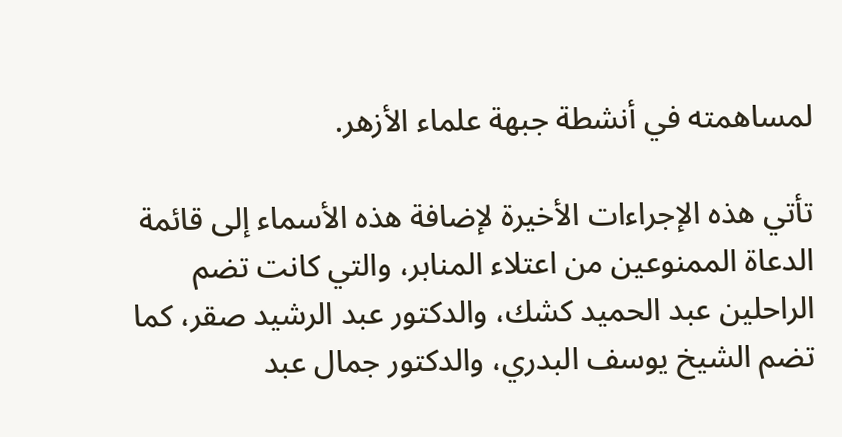لمساهمته في أنشطة جبهة علماء الأزهر.

تأتي هذه الإجراءات الأخيرة لإضافة هذه الأسماء إلى قائمة الدعاة الممنوعين من اعتلاء المنابر، والتي كانت تضم الراحلين عبد الحميد كشك، والدكتور عبد الرشيد صقر، كما تضم الشيخ يوسف البدري، والدكتور جمال عبد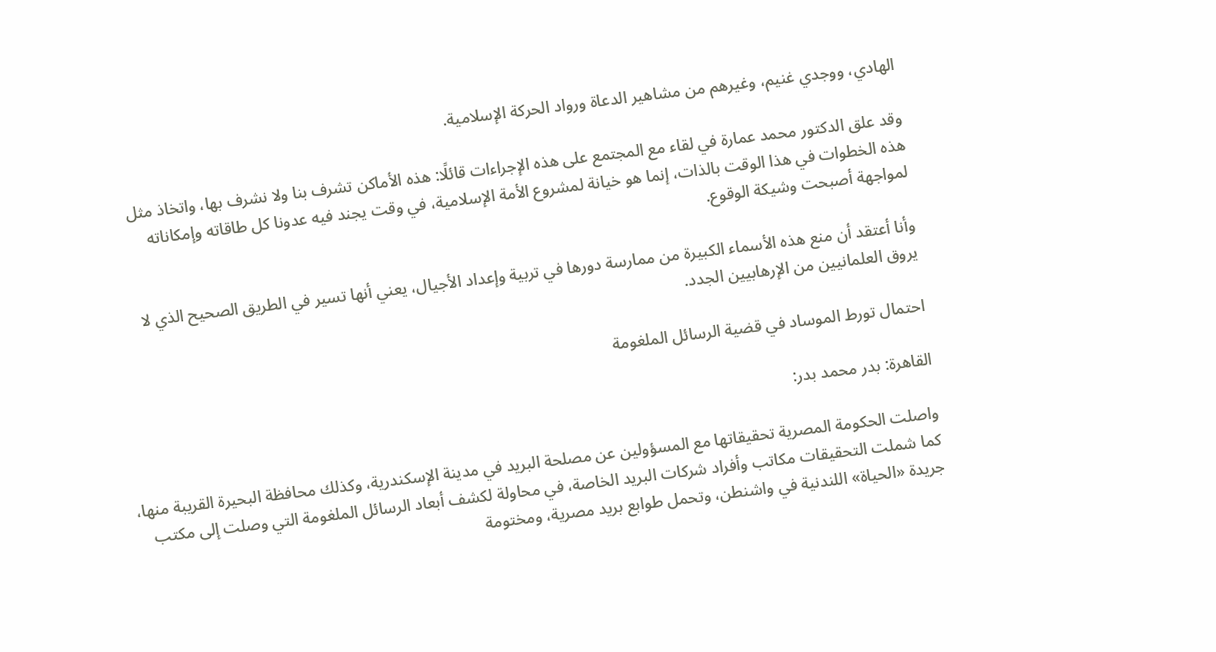الهادي، ووجدي غنيم، وغيرهم من مشاهير الدعاة ورواد الحركة الإسلامية.

وقد علق الدكتور محمد عمارة في لقاء مع المجتمع على هذه الإجراءات قائلًا: هذه الأماكن تشرف بنا ولا نشرف بها، واتخاذ مثل هذه الخطوات في هذا الوقت بالذات، إنما هو خيانة لمشروع الأمة الإسلامية، في وقت يجند فيه عدونا كل طاقاته وإمكاناته لمواجهة أصبحت وشيكة الوقوع.

وأنا أعتقد أن منع هذه الأسماء الكبيرة من ممارسة دورها في تربية وإعداد الأجيال، يعني أنها تسير في الطريق الصحيح الذي لا يروق العلمانيين من الإرهابيين الجدد.

احتمال تورط الموساد في قضية الرسائل الملغومة

القاهرة: بدر محمد بدر:

واصلت الحكومة المصرية تحقيقاتها مع المسؤولين عن مصلحة البريد في مدينة الإسكندرية، وكذلك محافظة البحيرة القريبة منها، كما شملت التحقيقات مكاتب وأفراد شركات البريد الخاصة، في محاولة لكشف أبعاد الرسائل الملغومة التي وصلت إلى مكتب جريدة «الحياة» اللندنية في واشنطن، وتحمل طوابع بريد مصرية، ومختومة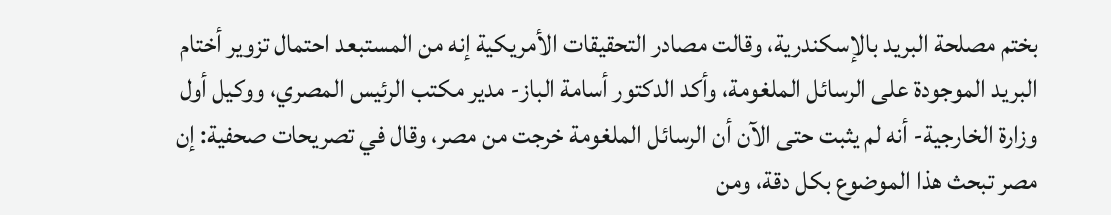بختم مصلحة البريد بالإسكندرية، وقالت مصادر التحقيقات الأمريكية إنه من المستبعد احتمال تزوير أختام البريد الموجودة على الرسائل الملغومة، وأكد الدكتور أسامة الباز- مدير مكتب الرئيس المصري، ووكيل أول وزارة الخارجية- أنه لم يثبت حتى الآن أن الرسائل الملغومة خرجت من مصر، وقال في تصريحات صحفية: إن مصر تبحث هذا الموضوع بكل دقة، ومن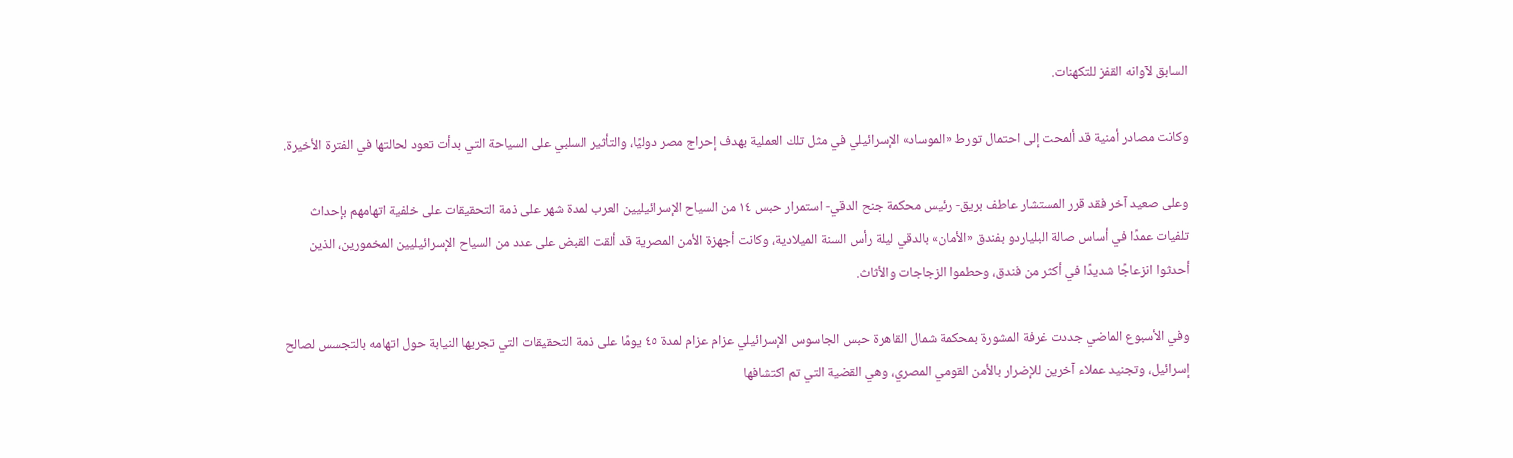السابق لآوانه القفز للتكهنات.

وكانت مصادر أمنية قد ألمحت إلى احتمال تورط «الموساد» الإسرائيلي في مثل تلك العملية بهدف إحراج مصر دوليًا، والتأثير السلبي على السياحة التي بدأت تعود لحالتها في الفترة الأخيرة.

وعلى صعيد آخر فقد قرر المستشار عاطف بريق- رئيس محكمة جنح الدقي- استمرار حبس ١٤ من السياح الإسرائيليين العرب لمدة شهر على ذمة التحقيقات على خلفية اتهامهم بإحداث تلفيات عمدًا في أساس صالة البلياردو بفندق «الأمان» بالدقي ليلة رأس السنة الميلادية، وكانت أجهزة الأمن المصرية قد ألقت القبض على عدد من السياح الإسرائيليين المخمورين، الذين أحدثوا انزعاجًا شديدًا في أكثر من فندق، وحطموا الزجاجات والأثاث.

وفي الأسبوع الماضي جددت غرفة المشورة بمحكمة شمال القاهرة حبس الجاسوس الإسرائيلي عزام عزام لمدة ٤٥ يومًا على ذمة التحقيقات التي تجريها النيابة حول اتهامه بالتجسس لصالح إسرائيل، وتجنيد عملاء آخرين للإضرار بالأمن القومي المصري، وهي القضية التي تم اكتشافها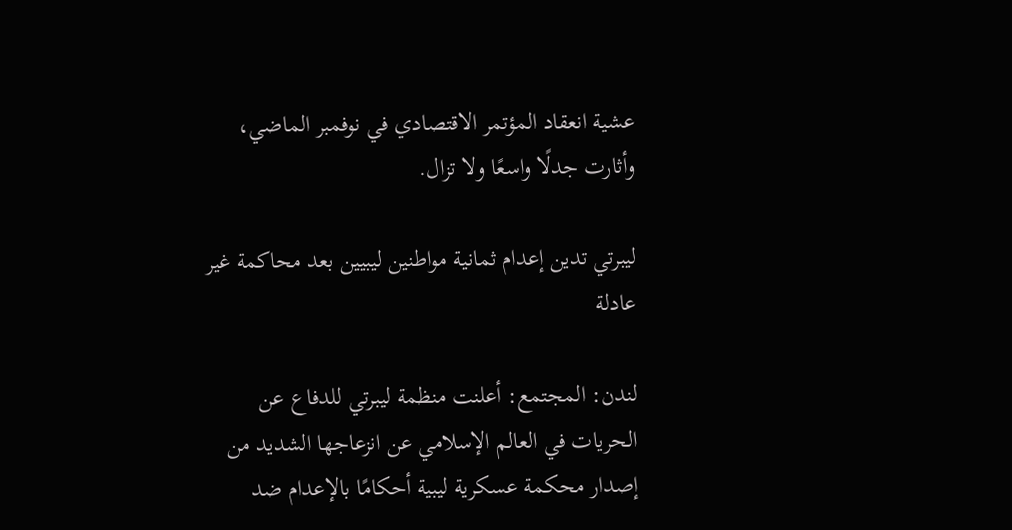عشية انعقاد المؤتمر الاقتصادي في نوفمبر الماضي، وأثارت جدلًا واسعًا ولا تزال.

ليبرتي تدين إعدام ثمانية مواطنين ليبيين بعد محاكمة غير عادلة

لندن: المجتمع: أعلنت منظمة ليبرتي للدفاع عن الحريات في العالم الإسلامي عن انزعاجها الشديد من إصدار محكمة عسكرية ليبية أحكامًا بالإعدام ضد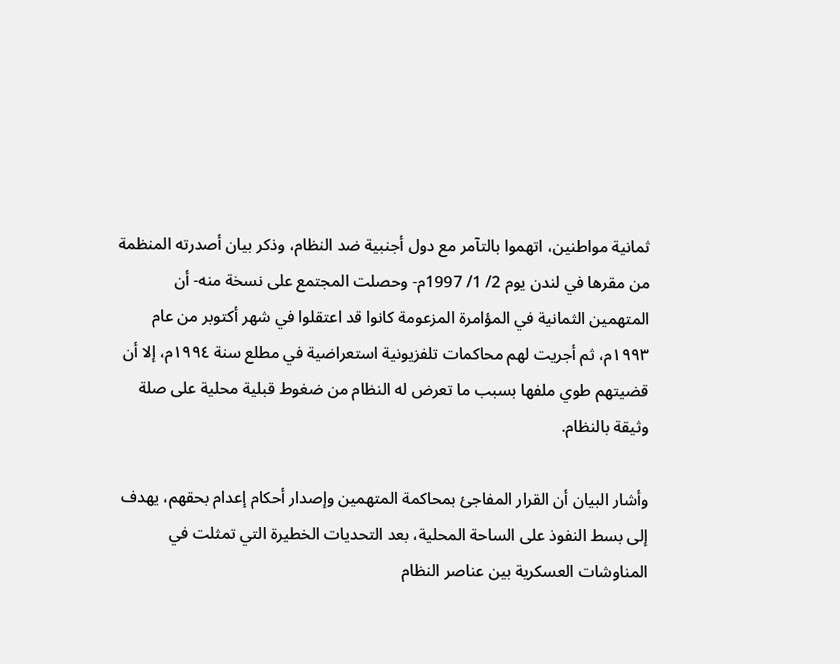ثمانية مواطنين، اتهموا بالتآمر مع دول أجنبية ضد النظام، وذكر بيان أصدرته المنظمة من مقرها في لندن يوم 2/ 1/ 1997م- وحصلت المجتمع على نسخة منه- أن المتهمين الثمانية في المؤامرة المزعومة كانوا قد اعتقلوا في شهر أكتوبر من عام ١٩٩٣م، ثم أجريت لهم محاكمات تلفزيونية استعراضية في مطلع سنة ١٩٩٤م، إلا أن قضيتهم طوي ملفها بسبب ما تعرض له النظام من ضغوط قبلية محلية على صلة وثيقة بالنظام.

وأشار البيان أن القرار المفاجئ بمحاكمة المتهمين وإصدار أحكام إعدام بحقهم، يهدف إلى بسط النفوذ على الساحة المحلية، بعد التحديات الخطيرة التي تمثلت في المناوشات العسكرية بين عناصر النظام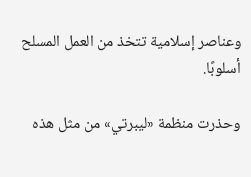وعناصر إسلامية تتخذ من العمل المسلح أسلوبًا.

وحذرت منظمة «ليبرتي» من مثل هذه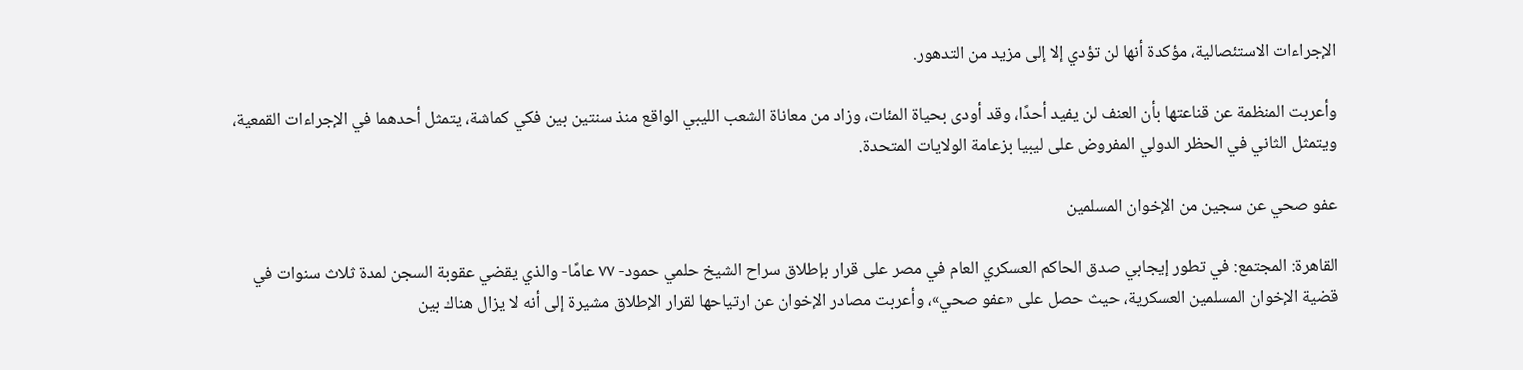الإجراءات الاستئصالية، مؤكدة أنها لن تؤدي إلا إلى مزيد من التدهور.

وأعربت المنظمة عن قناعتها بأن العنف لن يفيد أحدًا، وقد أودى بحياة المئات، وزاد من معاناة الشعب الليبي الواقع منذ سنتين بين فكي كماشة، يتمثل أحدهما في الإجراءات القمعية، ويتمثل الثاني في الحظر الدولي المفروض على ليبيا بزعامة الولايات المتحدة.

عفو صحي عن سجين من الإخوان المسلمين

القاهرة: المجتمع: في تطور إيجابي صدق الحاكم العسكري العام في مصر على قرار بإطلاق سراح الشيخ حلمي حمود- ۷۷ عامًا- والذي يقضي عقوبة السجن لمدة ثلاث سنوات في قضية الإخوان المسلمين العسكرية، حيث حصل على «عفو صحي»، وأعربت مصادر الإخوان عن ارتياحها لقرار الإطلاق مشيرة إلى أنه لا يزال هناك بين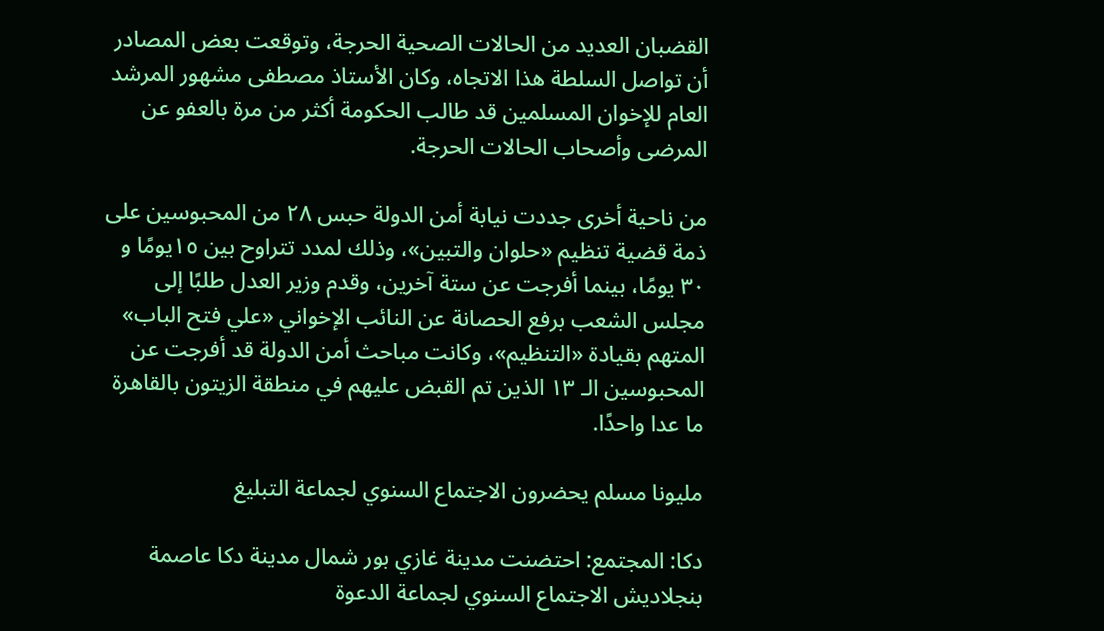القضبان العديد من الحالات الصحية الحرجة، وتوقعت بعض المصادر أن تواصل السلطة هذا الاتجاه، وكان الأستاذ مصطفى مشهور المرشد العام للإخوان المسلمين قد طالب الحكومة أكثر من مرة بالعفو عن المرضى وأصحاب الحالات الحرجة.

من ناحية أخرى جددت نيابة أمن الدولة حبس ۲۸ من المحبوسين على ذمة قضية تنظيم «حلوان والتبين»، وذلك لمدد تتراوح بين ١٥يومًا و ٣٠ يومًا، بينما أفرجت عن ستة آخرين، وقدم وزير العدل طلبًا إلى مجلس الشعب برفع الحصانة عن النائب الإخواني «علي فتح الباب» المتهم بقيادة «التنظيم»، وكانت مباحث أمن الدولة قد أفرجت عن المحبوسين الـ ١٣ الذين تم القبض عليهم في منطقة الزيتون بالقاهرة ما عدا واحدًا.

مليونا مسلم يحضرون الاجتماع السنوي لجماعة التبليغ

دکا: المجتمع: احتضنت مدينة غازي بور شمال مدينة دكا عاصمة بنجلاديش الاجتماع السنوي لجماعة الدعوة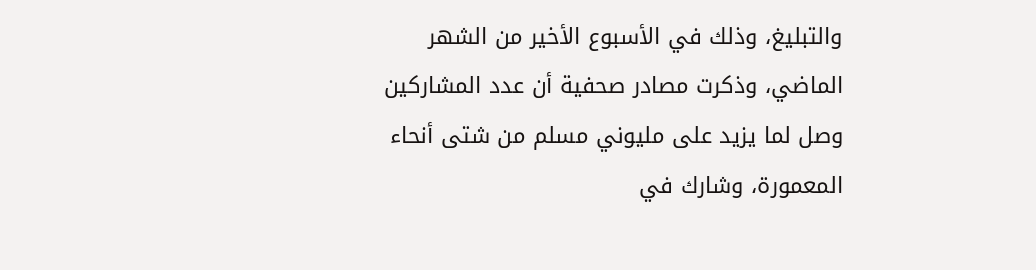والتبليغ، وذلك في الأسبوع الأخير من الشهر الماضي، وذكرت مصادر صحفية أن عدد المشاركين وصل لما يزيد على مليوني مسلم من شتى أنحاء المعمورة، وشارك في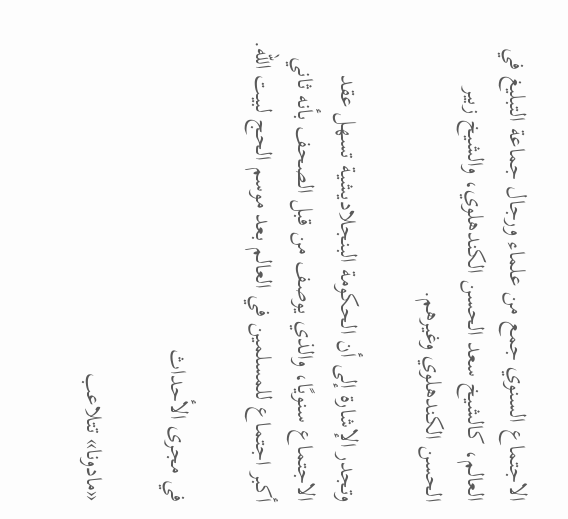الاجتماع السنوي جمع من علماء ورجال جماعة التبليغ في العالم، كالشيخ سعد الحسن الكندهلوي، والشيخ زبير الحسن الكندهلوي وغيرهم.

وتجدر الإشارة إلى أن الحكومة البنجلاديشية تسهل عقد الاجتماع سنويًا، والذي يوصف من قبل الصحف بأنه ثاني أكبر اجتماع للمسلمين في العالم بعد موسم الحج لبيت الله.

في مجرى الأحداث

«مادونا» تتلاعب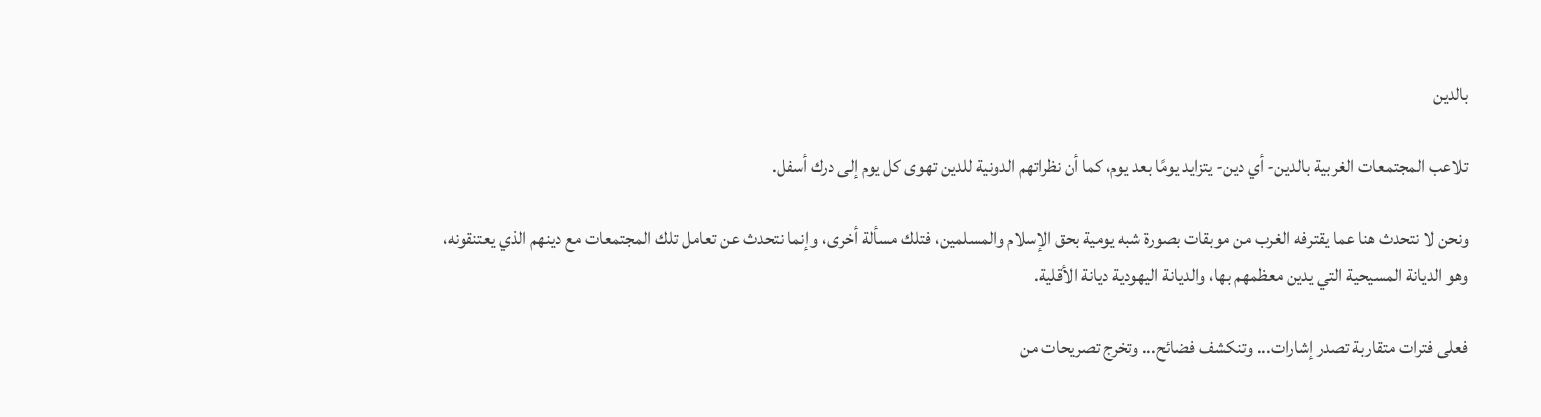بالدين

تلاعب المجتمعات الغربية بالدين- أي دين- يتزايد يومًا بعد يوم، كما أن نظراتهم الدونية للدين تهوى كل يوم إلى درك أسفل.

ونحن لا نتحدث هنا عما يقترفه الغرب من موبقات بصورة شبه يومية بحق الإسلام والمسلمين، فتلك مسألة أخرى، وإنما نتحدث عن تعامل تلك المجتمعات مع دينهم الذي يعتنقونه، وهو الديانة المسيحية التي يدين معظمهم بها، والديانة اليهودية ديانة الأقلية.

فعلى فترات متقاربة تصدر إشارات... وتنكشف فضائح... وتخرج تصريحات من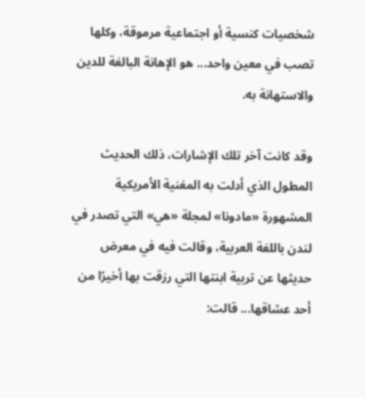شخصيات كنسية أو اجتماعية مرموقة، وكلها تصب في معين واحد... هو الإهانة البالغة للدين والاستهانة به.

وقد كانت آخر تلك الإشارات، ذلك الحديث المطول الذي أدلت به المغنية الأمريكية المشهورة «مادونا» لمجلة «هي» التي تصدر في لندن باللغة العربية، وقالت فيه في معرض حديثها عن تربية ابنتها التي رزقت بها أخيرًا من أحد عشاقها... قالت: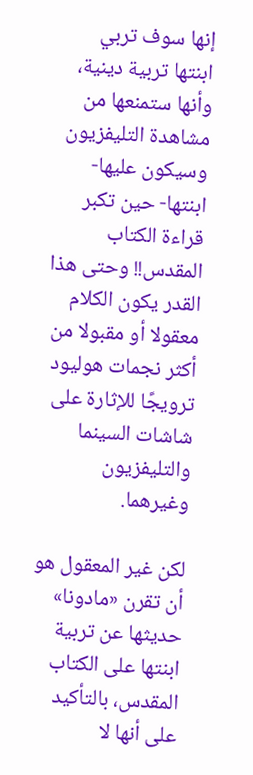إنها سوف تربي ابنتها تربية دينية، وأنها ستمنعها من مشاهدة التليفزيون وسيكون عليها- ابنتها- حين تكبر قراءة الكتاب المقدس!! وحتى هذا القدر يكون الكلام معقولا أو مقبولا من أكثر نجمات هوليود ترويجًا للإثارة على شاشات السينما والتليفزيون وغيرهما.

لكن غير المعقول هو أن تقرن «مادونا» حديثها عن تربية ابنتها على الكتاب المقدس، بالتأكيد على أنها لا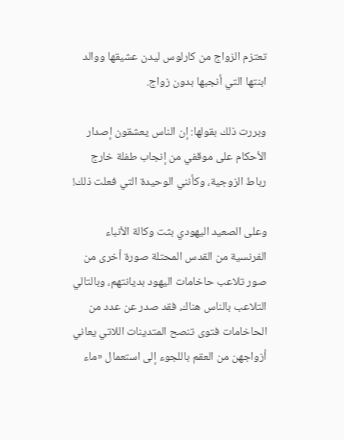تعتزم الزواج من كارلوس ليدن عشيقها ووالد ابنتها التي أنجبها بدون زواج.

وبررت ذلك بقولها: إن الناس يعشقون إصدار الأحكام على موقفي من إنجاب طفلة خارج رباط الزوجية، وكأنني الوحيدة التي فعلت ذلك!

وعلى الصعيد اليهودي بثت وكالة الأنباء الفرنسية من القدس المحتلة صورة أخرى من صور تلاعب حاخامات اليهود بديانتهم، وبالتالي التلاعب بالناس هناك، فقد صدر عن عدد من الحاخامات فتوى تنصح المتدينات اللاتي يعاني أزواجهن من العقم باللجوء إلى استعمال «ماء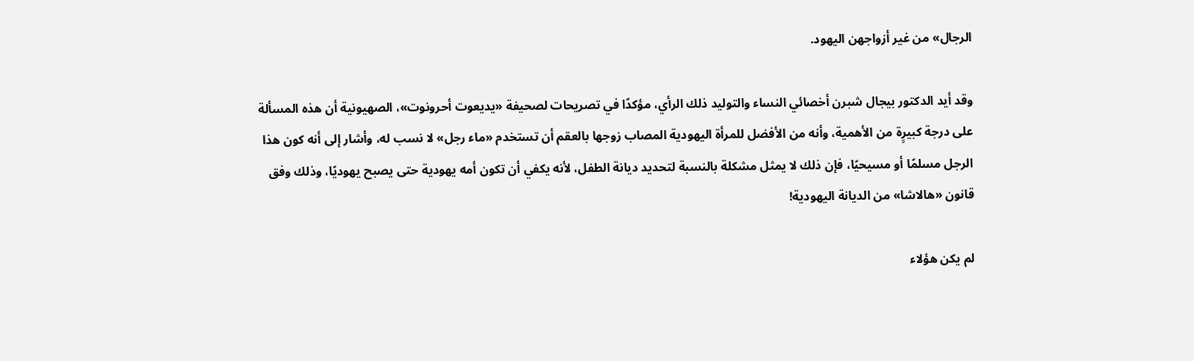الرجال» من غير أزواجهن اليهود.

وقد أيد الدكتور بيجال شبرن أخصائي النساء والتوليد ذلك الرأي، مؤكدًا في تصريحات لصحيفة «يديعوت أحرونوت»، الصهيونية أن هذه المسألة على درجة كبيرٍة من الأهمية، وأنه من الأفضل للمرأة اليهودية المصاب زوجها بالعقم أن تستخدم «ماء رجل» لا نسب له، وأشار إلى أنه كون هذا الرجل مسلمًا أو مسيحيًا، فإن ذلك لا يمثل مشكلة بالنسبة لتحديد ديانة الطفل، لأنه يكفي أن تكون أمه يهودية حتى يصبح يهوديًا، وذلك وفق قانون «هالاشا» من الديانة اليهودية!

لم يكن هؤلاء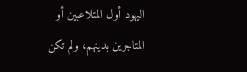اليهود أول المتلاعبين أو المتاجرين بدينهم، ولم تكن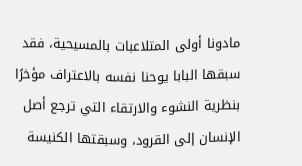مادونا أولى المتلاعبات بالمسيحية، فقد سبقها البابا يوحنا نفسه بالاعتراف مؤخرًا بنظرية النشوء والارتقاء التي ترجع أصل الإنسان إلى القرود، وسبقتها الكنيسة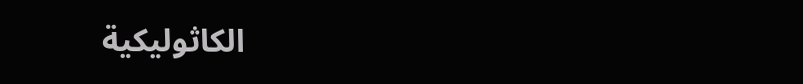الكاثوليكية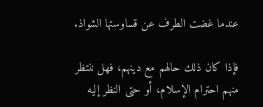عندما غضت الطرف عن قساوستها الشواذ.

فإذا كان ذلك حالهم مع دينهم، فهل ننتظر منهم احترام الإسلام، أو حتى النظر إليه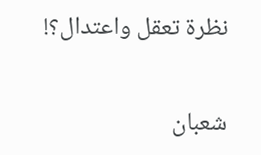نظرة تعقل واعتدال؟!

شعبان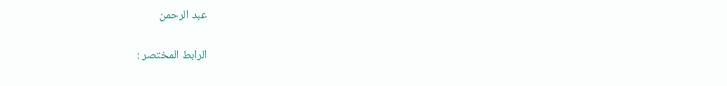عبد الرحمن

الرابط المختصر :